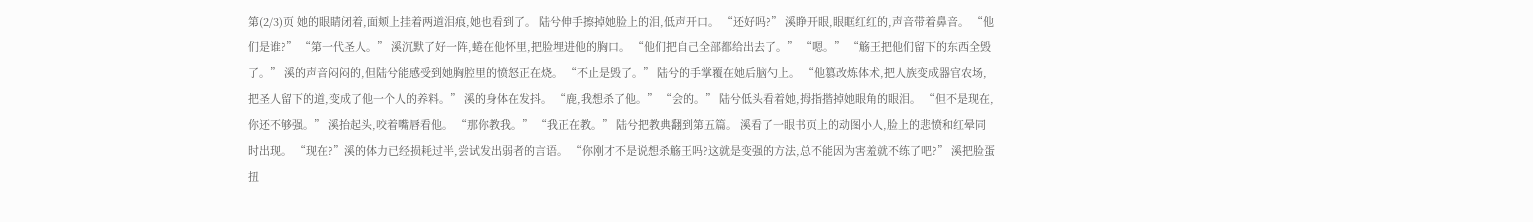第(2/3)页 她的眼睛闭着,面颊上挂着两道泪痕,她也看到了。 陆兮伸手擦掉她脸上的泪,低声开口。 “还好吗?” 溪睁开眼,眼眶红红的,声音带着鼻音。 “他们是谁?” “第一代圣人。” 溪沉默了好一阵,蜷在他怀里,把脸埋进他的胸口。 “他们把自己全部都给出去了。” “嗯。” “觞王把他们留下的东西全毁了。” 溪的声音闷闷的,但陆兮能感受到她胸腔里的愤怒正在烧。 “不止是毁了。” 陆兮的手掌覆在她后脑勺上。 “他篡改炼体术,把人族变成器官农场,把圣人留下的道,变成了他一个人的养料。” 溪的身体在发抖。 “鹿,我想杀了他。” “会的。” 陆兮低头看着她,拇指揩掉她眼角的眼泪。 “但不是现在,你还不够强。” 溪抬起头,咬着嘴唇看他。 “那你教我。” “我正在教。” 陆兮把教典翻到第五篇。 溪看了一眼书页上的动图小人,脸上的悲愤和红晕同时出现。 “现在?”溪的体力已经损耗过半,尝试发出弱者的言语。 “你刚才不是说想杀觞王吗?这就是变强的方法,总不能因为害羞就不练了吧?” 溪把脸蛋扭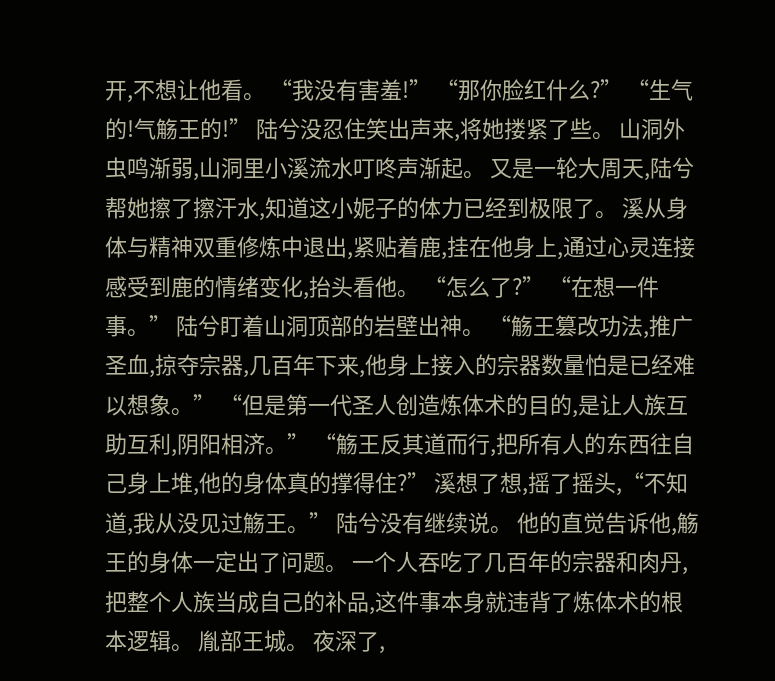开,不想让他看。 “我没有害羞!” “那你脸红什么?” “生气的!气觞王的!” 陆兮没忍住笑出声来,将她搂紧了些。 山洞外虫鸣渐弱,山洞里小溪流水叮咚声渐起。 又是一轮大周天,陆兮帮她擦了擦汗水,知道这小妮子的体力已经到极限了。 溪从身体与精神双重修炼中退出,紧贴着鹿,挂在他身上,通过心灵连接感受到鹿的情绪变化,抬头看他。 “怎么了?” “在想一件事。” 陆兮盯着山洞顶部的岩壁出神。 “觞王篡改功法,推广圣血,掠夺宗器,几百年下来,他身上接入的宗器数量怕是已经难以想象。” “但是第一代圣人创造炼体术的目的,是让人族互助互利,阴阳相济。” “觞王反其道而行,把所有人的东西往自己身上堆,他的身体真的撑得住?” 溪想了想,摇了摇头,“不知道,我从没见过觞王。” 陆兮没有继续说。 他的直觉告诉他,觞王的身体一定出了问题。 一个人吞吃了几百年的宗器和肉丹,把整个人族当成自己的补品,这件事本身就违背了炼体术的根本逻辑。 胤部王城。 夜深了,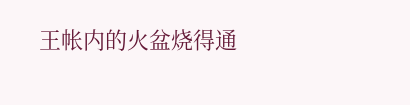王帐内的火盆烧得通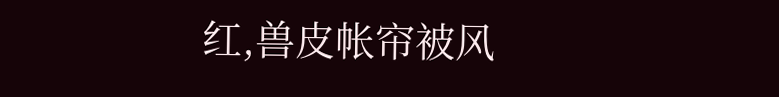红,兽皮帐帘被风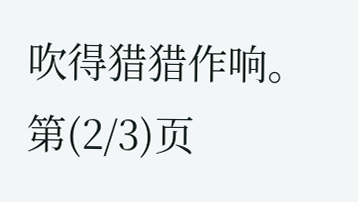吹得猎猎作响。 第(2/3)页